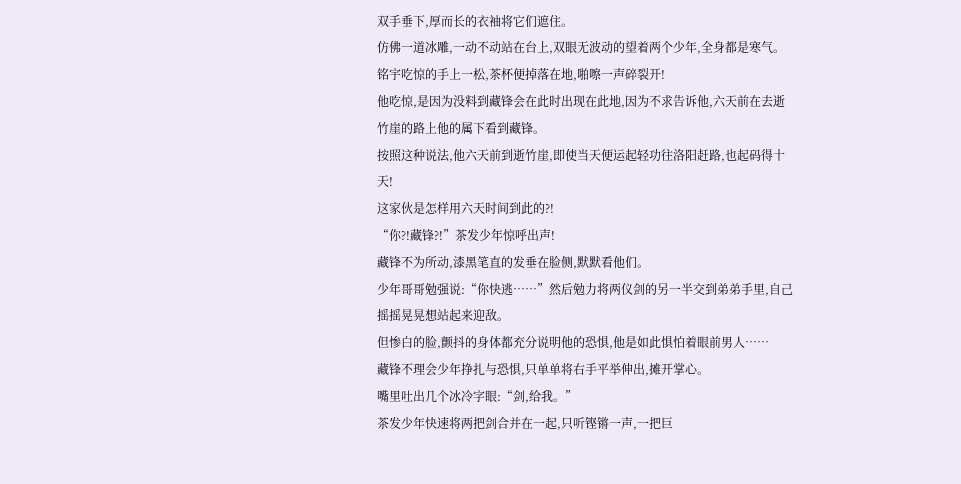双手垂下,厚而长的衣袖将它们遮住。
仿佛一道冰雕,一动不动站在台上,双眼无波动的望着两个少年,全身都是寒气。
铭宇吃惊的手上一松,茶杯便掉落在地,啪嚓一声碎裂开!
他吃惊,是因为没料到藏锋会在此时出现在此地,因为不求告诉他,六天前在去逝竹崖的路上他的属下看到藏锋。
按照这种说法,他六天前到逝竹崖,即使当天便运起轻功往洛阳赶路,也起码得十天!
这家伙是怎样用六天时间到此的?!
“你?!藏锋?!”茶发少年惊呼出声!
藏锋不为所动,漆黑笔直的发垂在脸侧,默默看他们。
少年哥哥勉强说:“你快逃……”然后勉力将两仪剑的另一半交到弟弟手里,自己摇摇晃晃想站起来迎敌。
但惨白的脸,颤抖的身体都充分说明他的恐惧,他是如此惧怕着眼前男人……
藏锋不理会少年挣扎与恐惧,只单单将右手平举伸出,摊开掌心。
嘴里吐出几个冰冷字眼:“剑,给我。”
茶发少年快速将两把剑合并在一起,只听铿锵一声,一把巨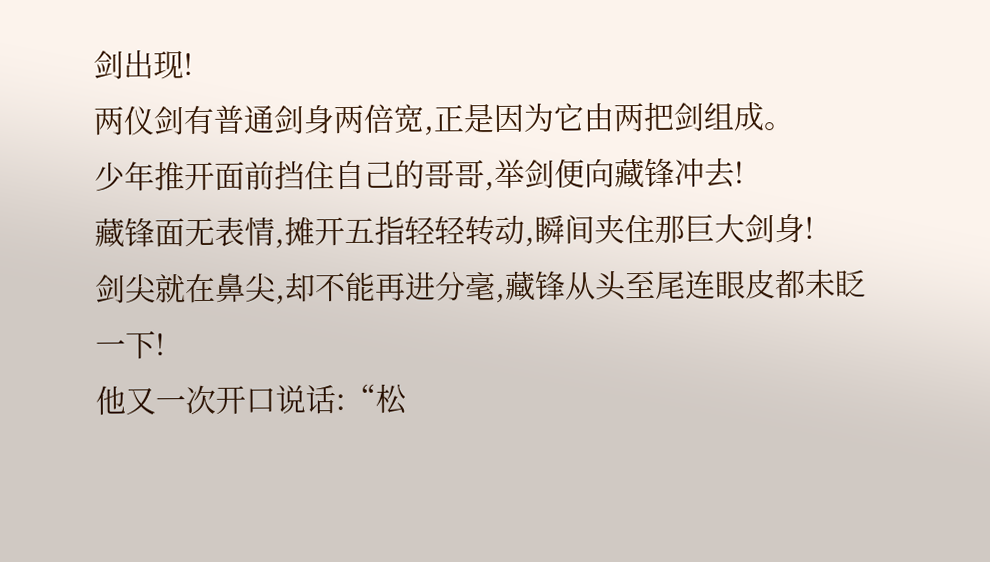剑出现!
两仪剑有普通剑身两倍宽,正是因为它由两把剑组成。
少年推开面前挡住自己的哥哥,举剑便向藏锋冲去!
藏锋面无表情,摊开五指轻轻转动,瞬间夹住那巨大剑身!
剑尖就在鼻尖,却不能再进分毫,藏锋从头至尾连眼皮都未眨一下!
他又一次开口说话:“松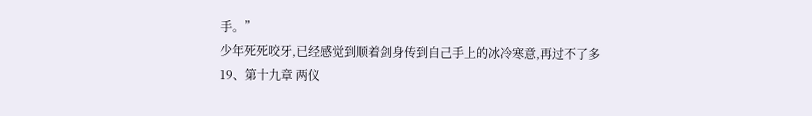手。”
少年死死咬牙,已经感觉到顺着剑身传到自己手上的冰冷寒意,再过不了多
19、第十九章 两仪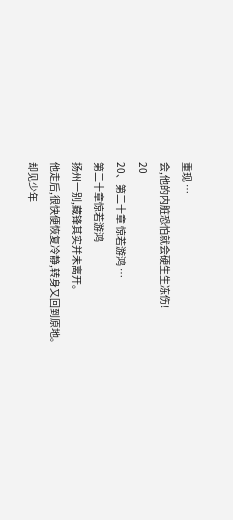重现 …
会,他的内脏恐怕就会硬生生冻伤!
20
20、第二十章 惊若游鸿 …
第二十章惊若游鸿
扬州一别,藏锋其实并未离开。
他走后,很快便恢复冷静,转身又回到原地。
却见少年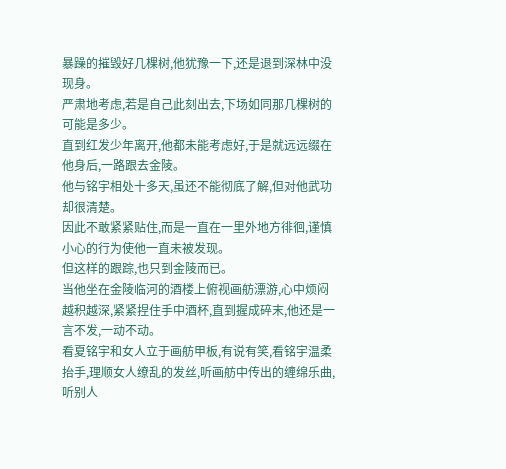暴躁的摧毁好几棵树,他犹豫一下,还是退到深林中没现身。
严肃地考虑,若是自己此刻出去,下场如同那几棵树的可能是多少。
直到红发少年离开,他都未能考虑好,于是就远远缀在他身后,一路跟去金陵。
他与铭宇相处十多天,虽还不能彻底了解,但对他武功却很清楚。
因此不敢紧紧贴住,而是一直在一里外地方徘徊,谨慎小心的行为使他一直未被发现。
但这样的跟踪,也只到金陵而已。
当他坐在金陵临河的酒楼上俯视画舫漂游,心中烦闷越积越深,紧紧捏住手中酒杯,直到握成碎末,他还是一言不发,一动不动。
看夏铭宇和女人立于画舫甲板,有说有笑,看铭宇温柔抬手,理顺女人缭乱的发丝,听画舫中传出的缠绵乐曲,听别人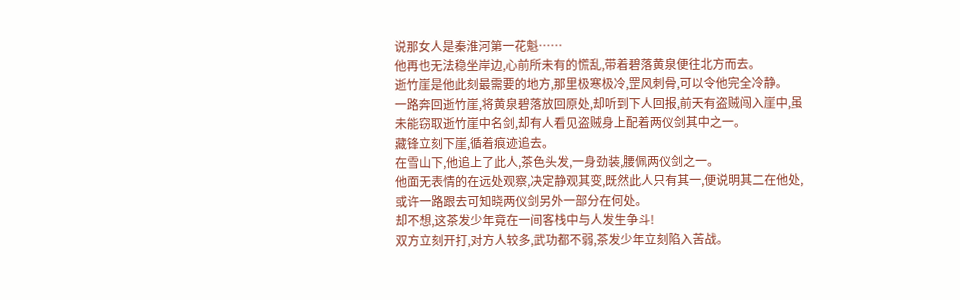说那女人是秦淮河第一花魁……
他再也无法稳坐岸边,心前所未有的慌乱,带着碧落黄泉便往北方而去。
逝竹崖是他此刻最需要的地方,那里极寒极冷,罡风刺骨,可以令他完全冷静。
一路奔回逝竹崖,将黄泉碧落放回原处,却听到下人回报,前天有盗贼闯入崖中,虽未能窃取逝竹崖中名剑,却有人看见盗贼身上配着两仪剑其中之一。
藏锋立刻下崖,循着痕迹追去。
在雪山下,他追上了此人,茶色头发,一身劲装,腰佩两仪剑之一。
他面无表情的在远处观察,决定静观其变,既然此人只有其一,便说明其二在他处,或许一路跟去可知晓两仪剑另外一部分在何处。
却不想,这茶发少年竟在一间客栈中与人发生争斗!
双方立刻开打,对方人较多,武功都不弱,茶发少年立刻陷入苦战。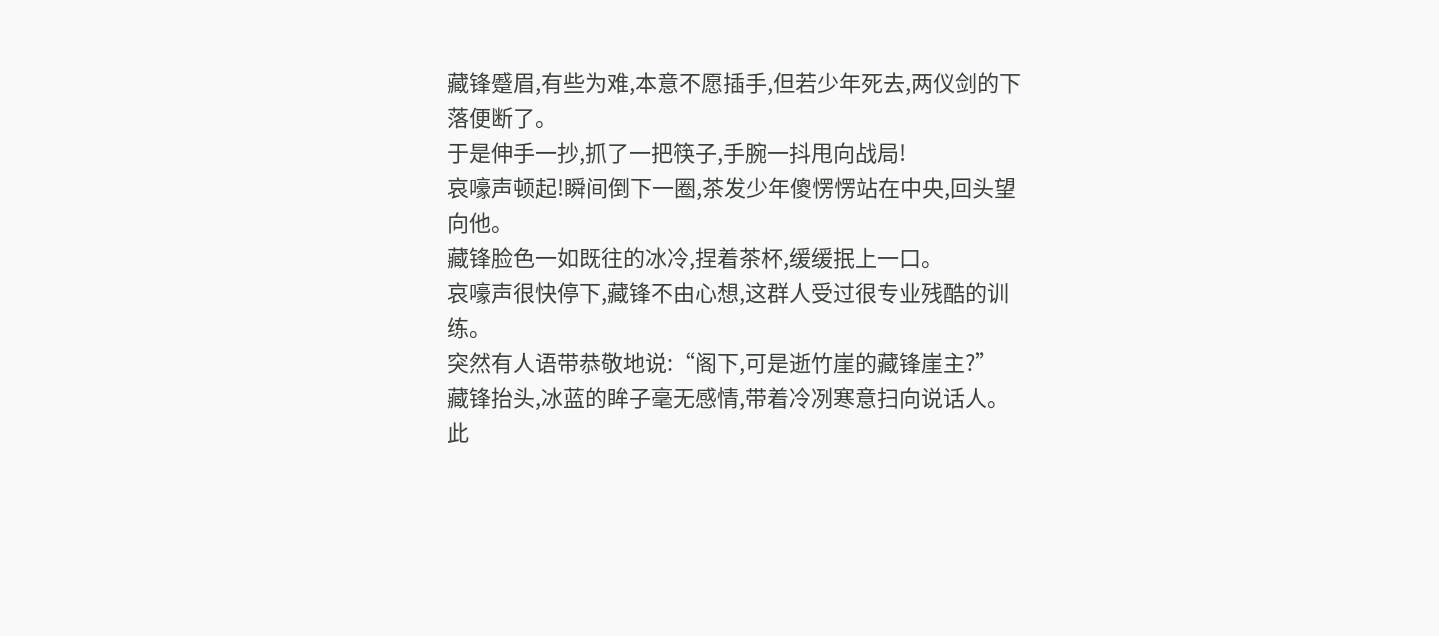藏锋蹙眉,有些为难,本意不愿插手,但若少年死去,两仪剑的下落便断了。
于是伸手一抄,抓了一把筷子,手腕一抖甩向战局!
哀嚎声顿起!瞬间倒下一圈,茶发少年傻愣愣站在中央,回头望向他。
藏锋脸色一如既往的冰冷,捏着茶杯,缓缓抿上一口。
哀嚎声很快停下,藏锋不由心想,这群人受过很专业残酷的训练。
突然有人语带恭敬地说:“阁下,可是逝竹崖的藏锋崖主?”
藏锋抬头,冰蓝的眸子毫无感情,带着冷冽寒意扫向说话人。
此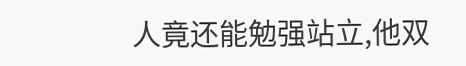人竟还能勉强站立,他双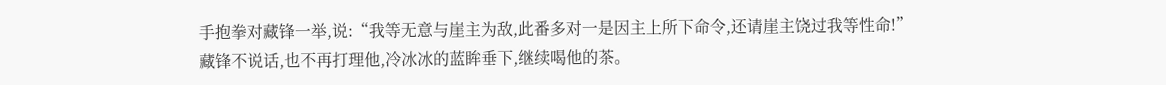手抱拳对藏锋一举,说:“我等无意与崖主为敌,此番多对一是因主上所下命令,还请崖主饶过我等性命!”
藏锋不说话,也不再打理他,冷冰冰的蓝眸垂下,继续喝他的茶。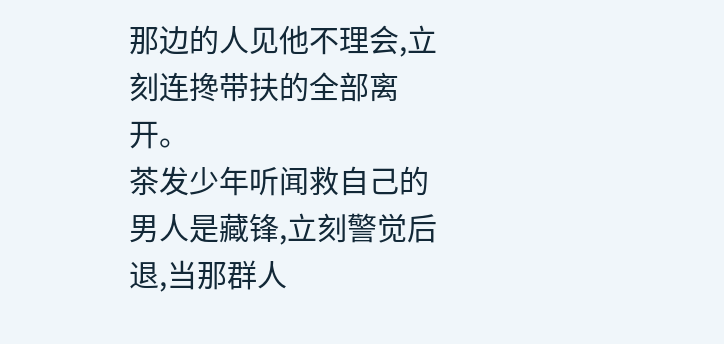那边的人见他不理会,立刻连搀带扶的全部离开。
茶发少年听闻救自己的男人是藏锋,立刻警觉后退,当那群人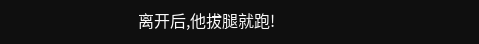离开后,他拔腿就跑!